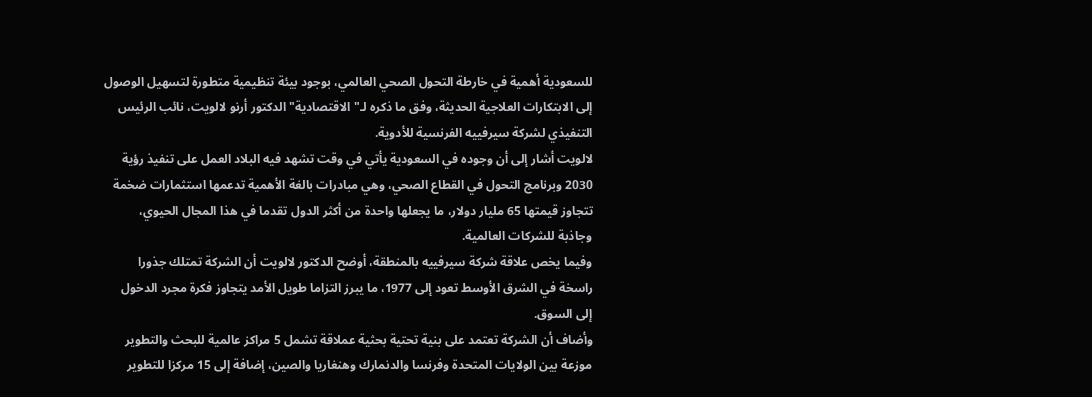للسعودية أهمية في خارطة التحول الصحي العالمي، بوجود بيئة تنظيمية متطورة لتسهيل الوصول إلى الابتكارات العلاجية الحديثة، وفق ما ذكره لـ"الاقتصادية" الدكتور أرنو لالويت، نائب الرئيس التنفيذي لشركة سيرفييه الفرنسية للأدوية.
لالويت أشار إلى أن وجوده في السعودية يأتي في وقت تشهد فيه البلاد العمل على تنفيذ رؤية 2030 وبرنامج التحول في القطاع الصحي، وهي مبادرات بالغة الأهمية تدعمها استثمارات ضخمة تتجاوز قيمتها 65 مليار دولار، ما يجعلها واحدة من أكثر الدول تقدما في هذا المجال الحيوي، وجاذبة للشركات العالمية.
وفيما يخص علاقة شركة سيرفييه بالمنطقة، أوضح الدكتور لالويت أن الشركة تمتلك جذورا راسخة في الشرق الأوسط تعود إلى 1977، ما يبرز التزاما طويل الأمد يتجاوز فكرة مجرد الدخول إلى السوق.
وأضاف أن الشركة تعتمد على بنية تحتية بحثية عملاقة تشمل 5 مراكز عالمية للبحث والتطوير موزعة بين الولايات المتحدة وفرنسا والدنمارك وهنغاريا والصين، إضافة إلى 15 مركزا للتطوير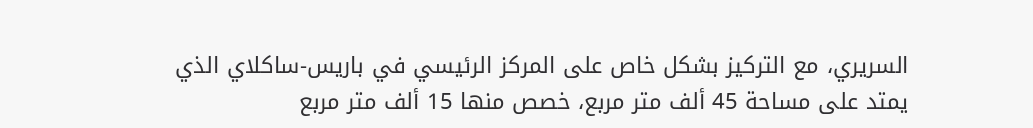السريري، مع التركيز بشكل خاص على المركز الرئيسي في باريس-ساكلاي الذي يمتد على مساحة 45 ألف متر مربع، خصص منها 15 ألف متر مربع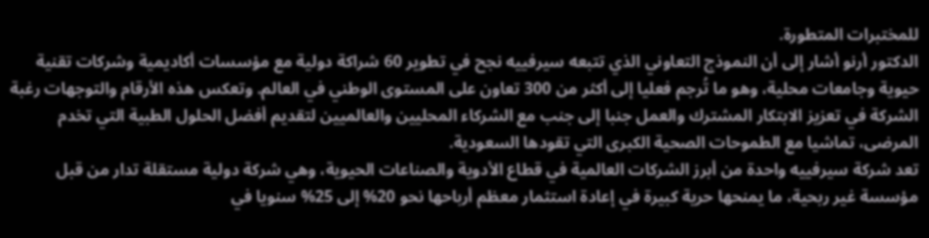للمختبرات المتطورة.
الدكتور أرنو أشار إلى أن النموذج التعاوني الذي تتبعه سيرفييه نجح في تطوير 60 شراكة دولية مع مؤسسات أكاديمية وشركات تقنية حيوية وجامعات محلية، وهو ما تُرجم فعليا إلى أكثر من 300 تعاون على المستوى الوطني في العالم. وتعكس هذه الأرقام والتوجهات رغبة الشركة في تعزيز الابتكار المشترك والعمل جنبا إلى جنب مع الشركاء المحليين والعالميين لتقديم أفضل الحلول الطبية التي تخدم المرضى، تماشيا مع الطموحات الصحية الكبرى التي تقودها السعودية.
تعد شركة سيرفييه واحدة من أبرز الشركات العالمية في قطاع الأدوية والصناعات الحيوية، وهي شركة دولية مستقلة تدار من قبل مؤسسة غير ربحية، ما يمنحها حرية كبيرة في إعادة استثمار معظم أرباحها نحو 20% إلى 25% سنويا في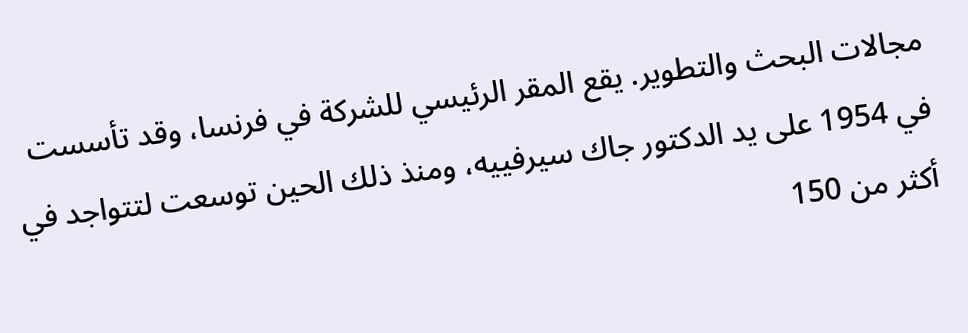مجالات البحث والتطوير. يقع المقر الرئيسي للشركة في فرنسا، وقد تأسست في 1954 على يد الدكتور جاك سيرفييه، ومنذ ذلك الحين توسعت لتتواجد في أكثر من 150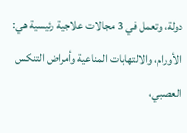دولة، وتعمل في 3 مجالات علاجية رئيسية هي: الأورام، والالتهابات المناعية وأمراض التنكس العصبي،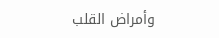وأمراض القلب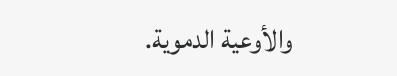والأوعية الدموية.